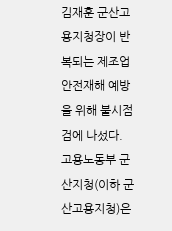김재훈 군산고용지청장이 반복되는 제조업 안전재해 예방을 위해 불시점검에 나섰다.
고용노동부 군산지청(이하 군산고용지청)은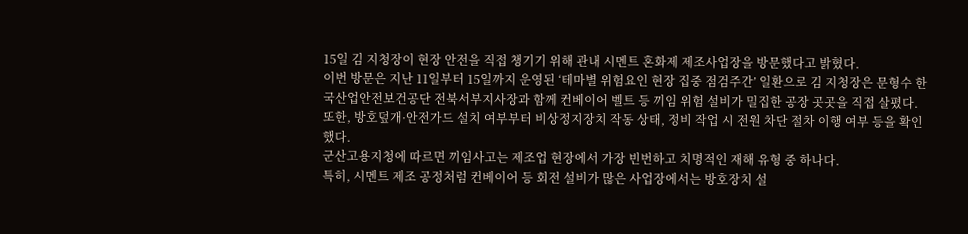15일 김 지청장이 현장 안전을 직접 챙기기 위해 관내 시멘트 혼화제 제조사업장을 방문했다고 밝혔다.
이번 방문은 지난 11일부터 15일까지 운영된 ‘테마별 위험요인 현장 집중 점검주간’ 일환으로 김 지청장은 문형수 한국산업안전보건공단 전북서부지사장과 함께 컨베이어 벨트 등 끼임 위험 설비가 밀집한 공장 곳곳을 직접 살폈다.
또한, 방호덮개·안전가드 설치 여부부터 비상정지장치 작동 상태, 정비 작업 시 전원 차단 절차 이행 여부 등을 확인했다.
군산고용지청에 따르면 끼임사고는 제조업 현장에서 가장 빈번하고 치명적인 재해 유형 중 하나다.
특히, 시멘트 제조 공정처럼 컨베이어 등 회전 설비가 많은 사업장에서는 방호장치 설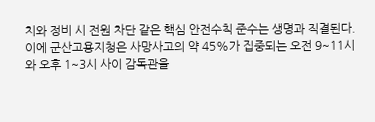치와 정비 시 전원 차단 같은 핵심 안전수칙 준수는 생명과 직결된다.
이에 군산고용지청은 사망사고의 약 45%가 집중되는 오전 9~11시와 오후 1~3시 사이 감독관을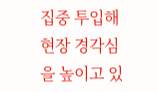집중 투입해 현장 경각심을 높이고 있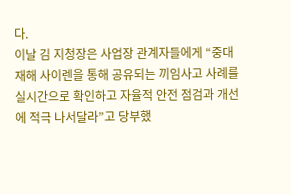다.
이날 김 지청장은 사업장 관계자들에게 “중대재해 사이렌을 통해 공유되는 끼임사고 사례를 실시간으로 확인하고 자율적 안전 점검과 개선에 적극 나서달라”고 당부했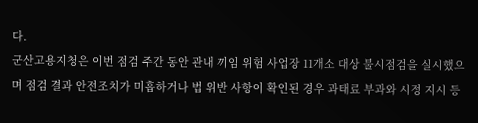다.
군산고용지청은 이번 점검 주간 동안 관내 끼임 위험 사업장 11개소 대상 불시점검을 실시했으며 점검 결과 안전조치가 미흡하거나 법 위반 사항이 확인된 경우 과태료 부과와 시정 지시 등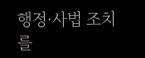행정·사법 조치를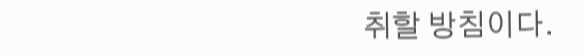취할 방침이다.